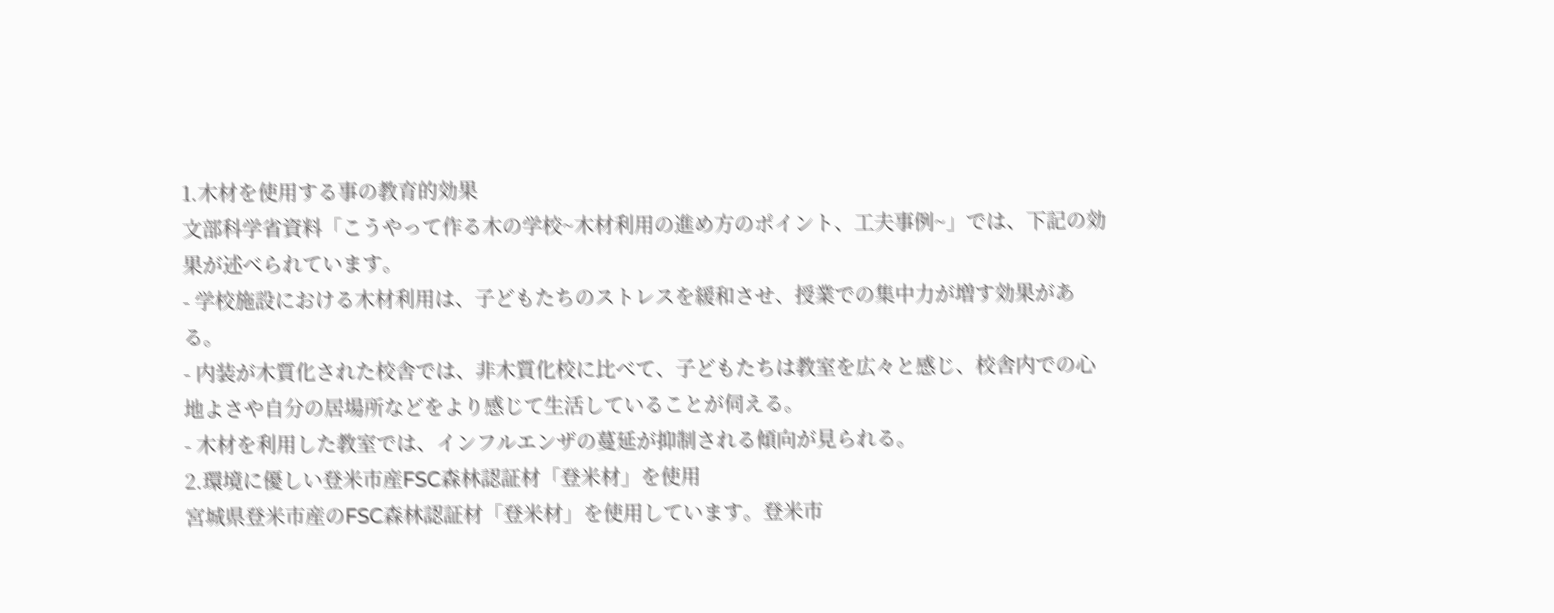1.木材を使用する事の教育的効果
文部科学省資料「こうやって作る木の学校~木材利用の進め方のポイント、工夫事例~」では、下記の効果が述べられています。
- 学校施設における木材利用は、子どもたちのストレスを緩和させ、授業での集中力が増す効果がある。
- 内装が木質化された校舎では、非木質化校に比べて、子どもたちは教室を広々と感じ、校舎内での心地よさや自分の居場所などをより感じて生活していることが伺える。
- 木材を利用した教室では、インフルエンザの蔓延が抑制される傾向が見られる。
2.環境に優しい登米市産FSC森林認証材「登米材」を使用
宮城県登米市産のFSC森林認証材「登米材」を使用しています。登米市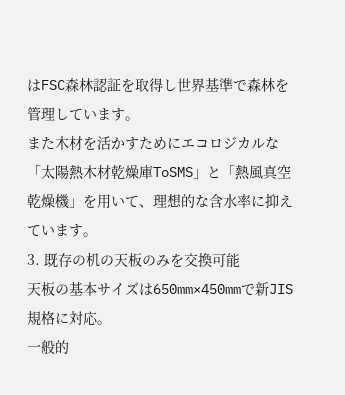はFSC森林認証を取得し世界基準で森林を管理しています。
また木材を活かすためにエコロジカルな「太陽熱木材乾燥庫ToSMS」と「熱風真空乾燥機」を用いて、理想的な含水率に抑えています。
3. 既存の机の天板のみを交換可能
天板の基本サイズは650mm×450mmで新JIS規格に対応。
一般的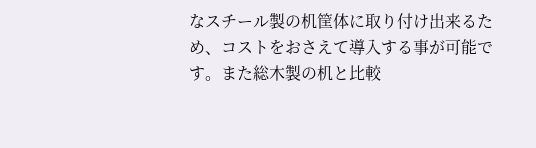なスチール製の机筐体に取り付け出来るため、コストをおさえて導入する事が可能です。また総木製の机と比較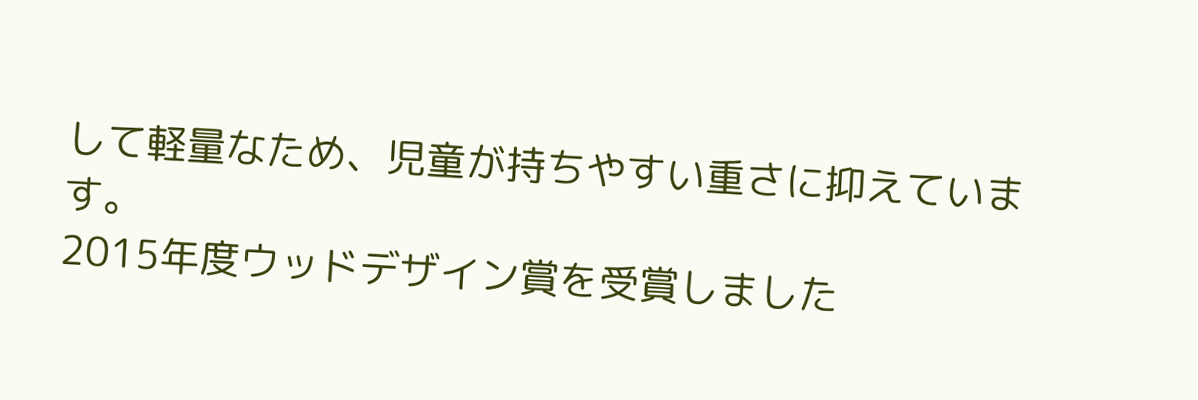して軽量なため、児童が持ちやすい重さに抑えています。
2015年度ウッドデザイン賞を受賞しました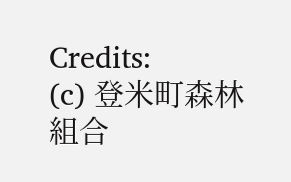Credits:
(c) 登米町森林組合